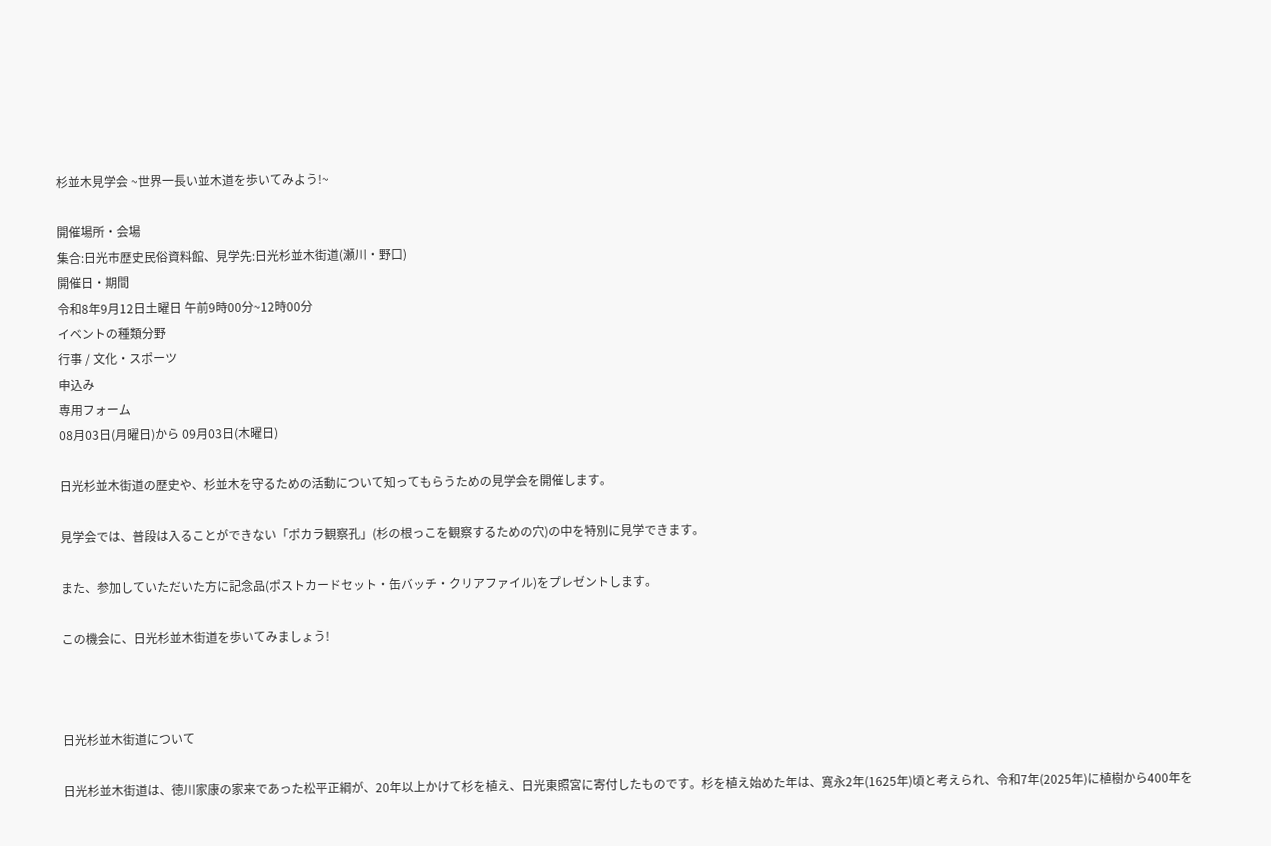杉並木見学会 ~世界一長い並木道を歩いてみよう!~

開催場所・会場
集合:日光市歴史民俗資料館、見学先:日光杉並木街道(瀬川・野口)
開催日・期間
令和8年9月12日土曜日 午前9時00分~12時00分
イベントの種類分野
行事 / 文化・スポーツ
申込み
専用フォーム
08月03日(月曜日)から 09月03日(木曜日)

日光杉並木街道の歴史や、杉並木を守るための活動について知ってもらうための見学会を開催します。

見学会では、普段は入ることができない「ポカラ観察孔」(杉の根っこを観察するための穴)の中を特別に見学できます。

また、参加していただいた方に記念品(ポストカードセット・缶バッチ・クリアファイル)をプレゼントします。

この機会に、日光杉並木街道を歩いてみましょう!



日光杉並木街道について

日光杉並木街道は、徳川家康の家来であった松平正綱が、20年以上かけて杉を植え、日光東照宮に寄付したものです。杉を植え始めた年は、寛永2年(1625年)頃と考えられ、令和7年(2025年)に植樹から400年を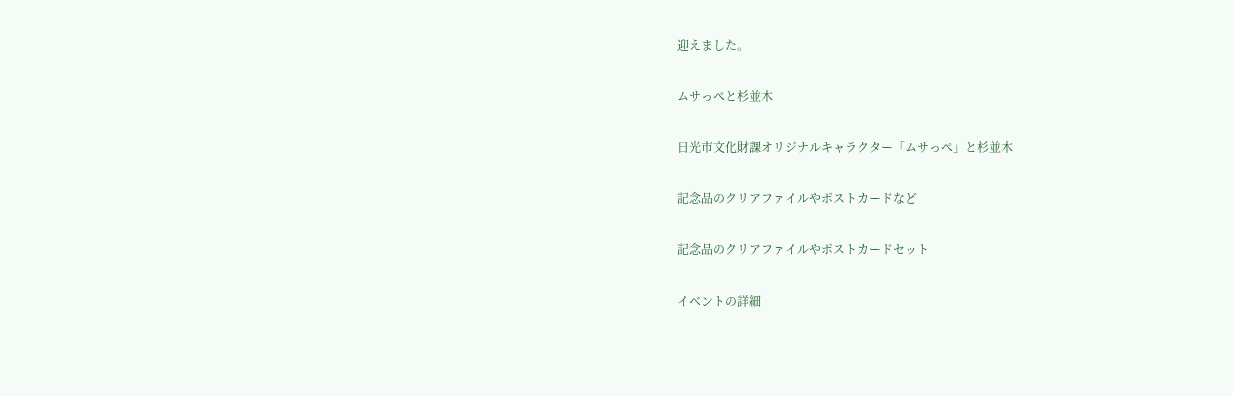迎えました。

ムサっぺと杉並木

日光市文化財課オリジナルキャラクター「ムサっぺ」と杉並木

記念品のクリアファイルやポストカードなど

記念品のクリアファイルやポストカードセット

イベントの詳細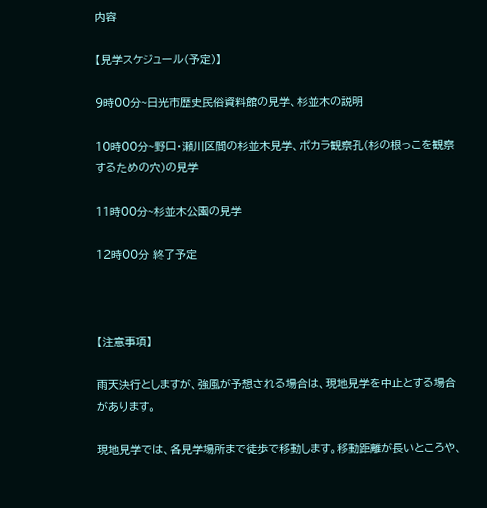内容

【見学スケジュール(予定)】

9時00分~日光市歴史民俗資料館の見学、杉並木の説明

10時00分~野口・瀬川区間の杉並木見学、ポカラ観察孔(杉の根っこを観察するための穴)の見学

11時00分~杉並木公園の見学

12時00分 終了予定



【注意事項】

雨天決行としますが、強風が予想される場合は、現地見学を中止とする場合があります。

現地見学では、各見学場所まで徒歩で移動します。移動距離が長いところや、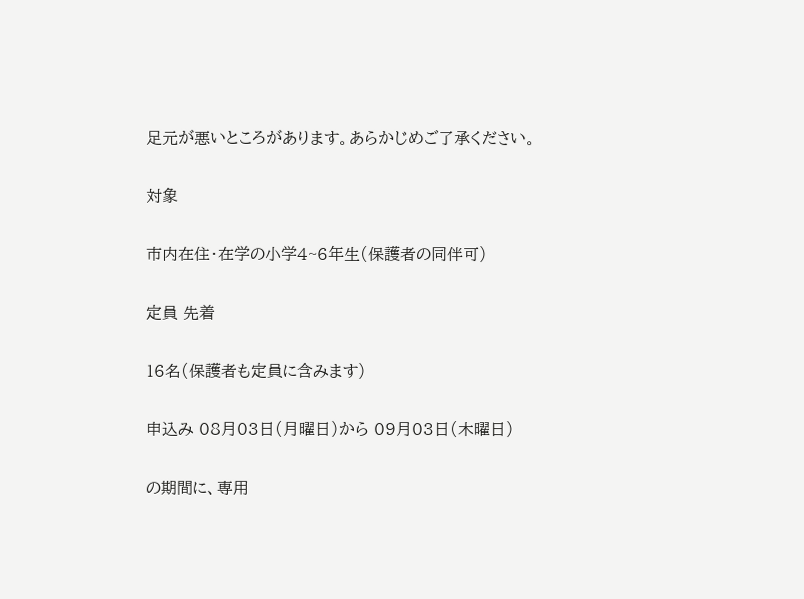足元が悪いところがあります。あらかじめご了承ください。

対象

市内在住・在学の小学4~6年生(保護者の同伴可)

定員 先着

16名(保護者も定員に含みます)

申込み 08月03日(月曜日)から 09月03日(木曜日)

の期間に、専用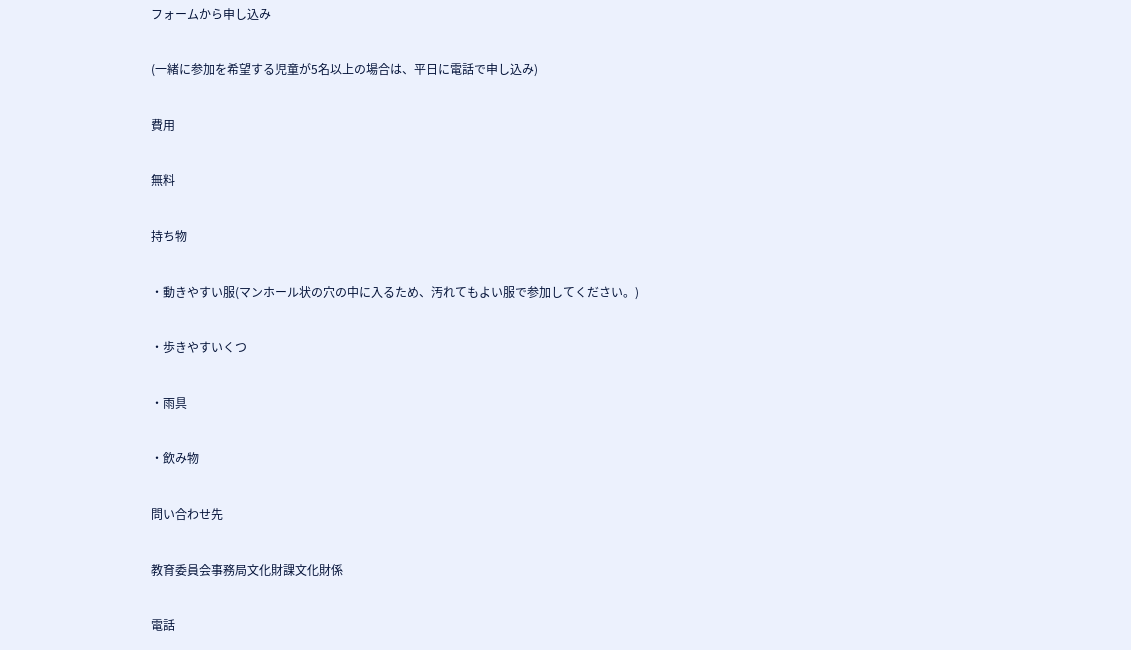フォームから申し込み

(一緒に参加を希望する児童が5名以上の場合は、平日に電話で申し込み)

費用

無料

持ち物

・動きやすい服(マンホール状の穴の中に入るため、汚れてもよい服で参加してください。)

・歩きやすいくつ

・雨具

・飲み物

問い合わせ先

教育委員会事務局文化財課文化財係

電話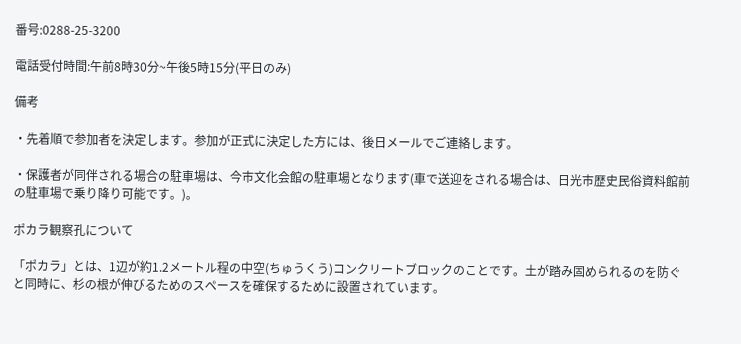番号:0288-25-3200

電話受付時間:午前8時30分~午後5時15分(平日のみ)

備考

・先着順で参加者を決定します。参加が正式に決定した方には、後日メールでご連絡します。

・保護者が同伴される場合の駐車場は、今市文化会館の駐車場となります(車で送迎をされる場合は、日光市歴史民俗資料館前の駐車場で乗り降り可能です。)。

ポカラ観察孔について

「ポカラ」とは、1辺が約1.2メートル程の中空(ちゅうくう)コンクリートブロックのことです。土が踏み固められるのを防ぐと同時に、杉の根が伸びるためのスペースを確保するために設置されています。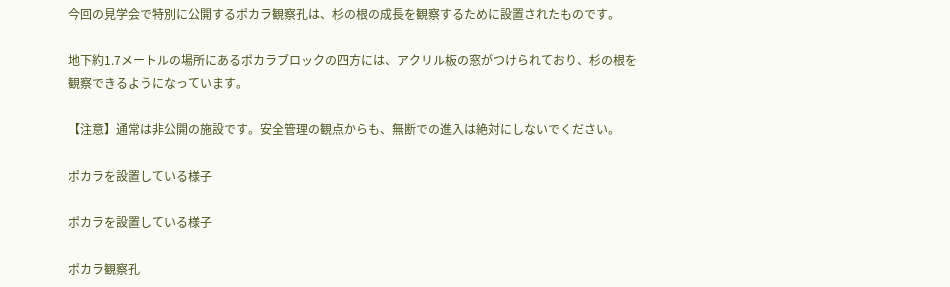今回の見学会で特別に公開するポカラ観察孔は、杉の根の成長を観察するために設置されたものです。

地下約1.7メートルの場所にあるポカラブロックの四方には、アクリル板の窓がつけられており、杉の根を観察できるようになっています。

【注意】通常は非公開の施設です。安全管理の観点からも、無断での進入は絶対にしないでください。

ポカラを設置している様子

ポカラを設置している様子

ポカラ観察孔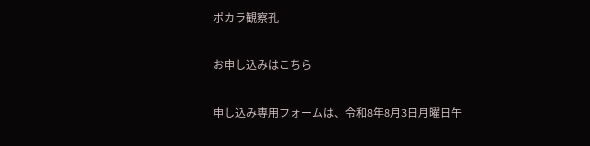ポカラ観察孔

お申し込みはこちら

申し込み専用フォームは、令和8年8月3日月曜日午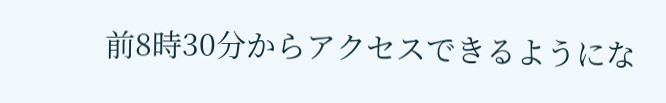前8時30分からアクセスできるようにな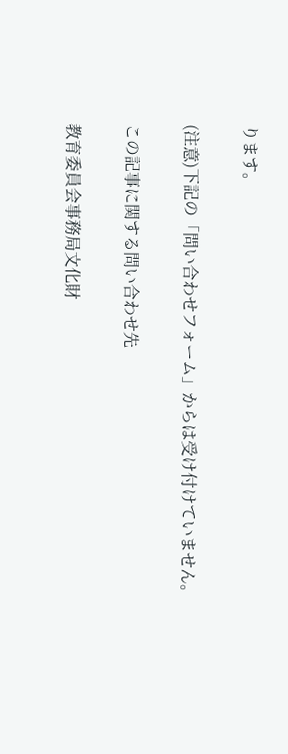ります。

(注意)下記の「問い合わせフォーム」からは受け付けていません。

この記事に関する問い合わせ先

教育委員会事務局文化財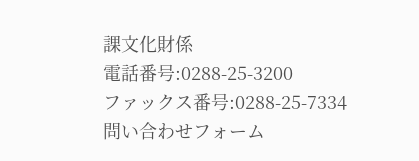課文化財係
電話番号:0288-25-3200
ファックス番号:0288-25-7334
問い合わせフォーム